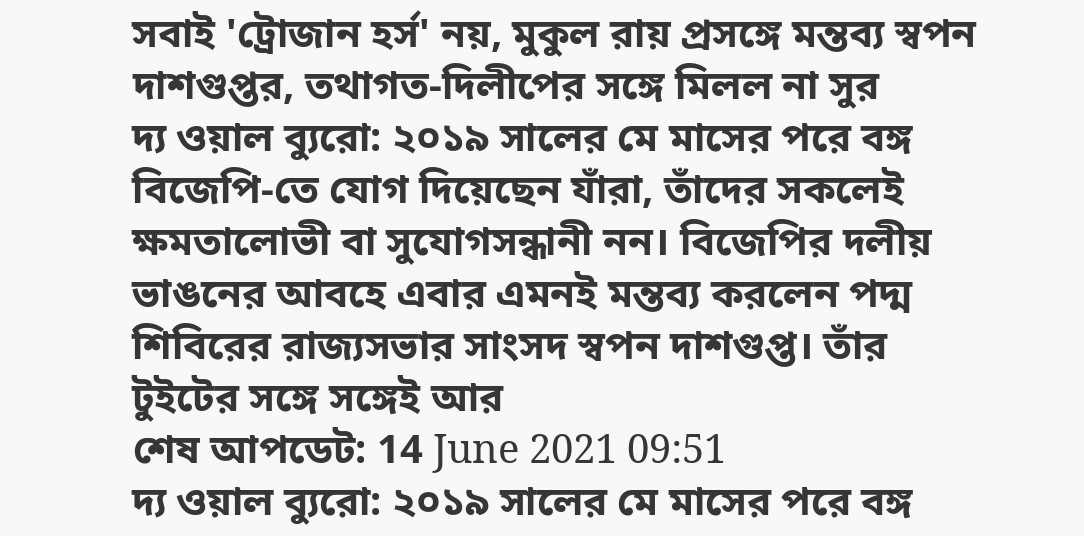সবাই 'ট্রোজান হর্স' নয়, মুকুল রায় প্রসঙ্গে মন্তব্য স্বপন দাশগুপ্তর, তথাগত-দিলীপের সঙ্গে মিলল না সুর
দ্য ওয়াল ব্যুরো: ২০১৯ সালের মে মাসের পরে বঙ্গ বিজেপি-তে যোগ দিয়েছেন যাঁরা, তাঁদের সকলেই ক্ষমতালোভী বা সুযোগসন্ধানী নন। বিজেপির দলীয় ভাঙনের আবহে এবার এমনই মন্তব্য করলেন পদ্ম শিবিরের রাজ্যসভার সাংসদ স্বপন দাশগুপ্ত। তাঁর টুইটের সঙ্গে সঙ্গেই আর
শেষ আপডেট: 14 June 2021 09:51
দ্য ওয়াল ব্যুরো: ২০১৯ সালের মে মাসের পরে বঙ্গ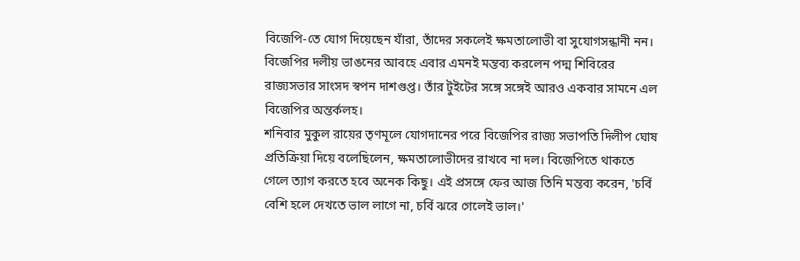বিজেপি-তে যোগ দিয়েছেন যাঁরা, তাঁদের সকলেই ক্ষমতালোভী বা সুযোগসন্ধানী নন। বিজেপির দলীয় ভাঙনের আবহে এবার এমনই মন্তব্য করলেন পদ্ম শিবিরের রাজ্যসভার সাংসদ স্বপন দাশগুপ্ত। তাঁর টুইটের সঙ্গে সঙ্গেই আরও একবার সামনে এল বিজেপির অন্তর্কলহ।
শনিবার মুকুল রায়ের তৃণমূলে যোগদানের পরে বিজেপির রাজ্য সভাপতি দিলীপ ঘোষ প্রতিক্রিয়া দিয়ে বলেছিলেন, ক্ষমতালোভীদের রাখবে না দল। বিজেপিতে থাকতে গেলে ত্যাগ করতে হবে অনেক কিছু। এই প্রসঙ্গে ফের আজ তিনি মন্তব্য করেন, 'চর্বি বেশি হলে দেখতে ভাল লাগে না, চর্বি ঝরে গেলেই ভাল।'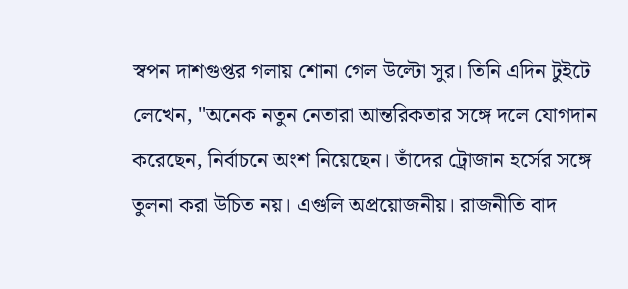স্বপন দাশগুপ্তর গলায় শোনা গেল উল্টো সুর। তিনি এদিন টুইটে লেখেন, "অনেক নতুন নেতারা আন্তরিকতার সঙ্গে দলে যোগদান করেছেন, নির্বাচনে অংশ নিয়েছেন। তাঁদের ট্রোজান হর্সের সঙ্গে তুলনা করা উচিত নয়। এগুলি অপ্রয়োজনীয়। রাজনীতি বাদ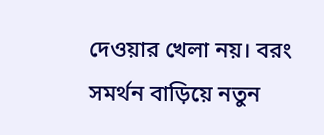দেওয়ার খেলা নয়। বরং সমর্থন বাড়িয়ে নতুন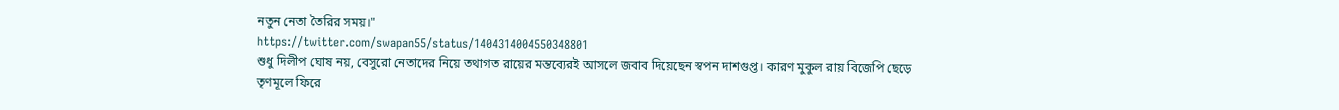নতুন নেতা তৈরির সময়।"
https://twitter.com/swapan55/status/1404314004550348801
শুধু দিলীপ ঘোষ নয়, বেসুরো নেতাদের নিয়ে তথাগত রায়ের মন্তব্যেরই আসলে জবাব দিয়েছেন স্বপন দাশগুপ্ত। কারণ মুকুল রায় বিজেপি ছেড়ে তৃণমূলে ফিরে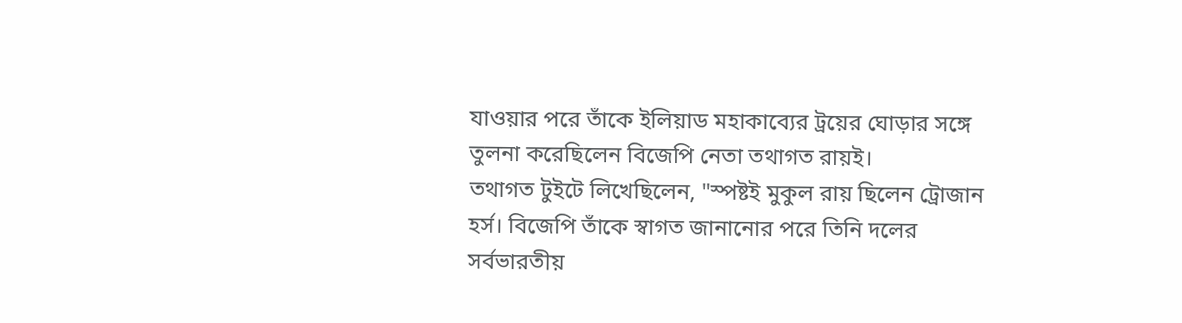যাওয়ার পরে তাঁকে ইলিয়াড মহাকাব্যের ট্রয়ের ঘোড়ার সঙ্গে তুলনা করেছিলেন বিজেপি নেতা তথাগত রায়ই।
তথাগত টুইটে লিখেছিলেন, "স্পষ্টই মুকুল রায় ছিলেন ট্রোজান হর্স। বিজেপি তাঁকে স্বাগত জানানোর পরে তিনি দলের সর্বভারতীয়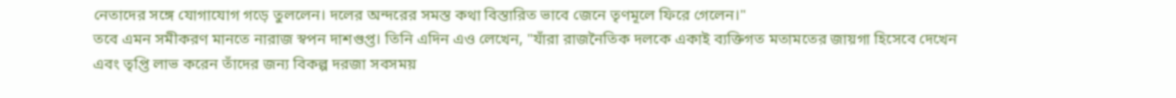নেতাদের সঙ্গে যোগাযোগ গড়ে তুললেন। দলের অন্দরের সমস্ত কথা বিস্তারিত ভাবে জেনে তৃণমূলে ফিরে গেলেন।"
তবে এমন সমীকরণ মানতে নারাজ স্বপন দাশগুপ্ত। তিনি এদিন এও লেখেন, "যাঁরা রাজনৈতিক দলকে একাই ব্যক্তিগত মতামতের জায়গা হিসেবে দেখেন এবং তৃপ্তি লাভ করেন তাঁদের জন্য বিকল্প দরজা সবসময়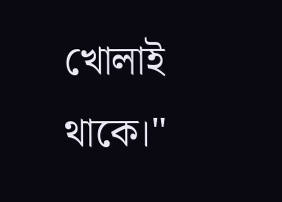খোলাই থাকে।"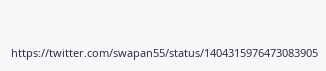https://twitter.com/swapan55/status/1404315976473083905